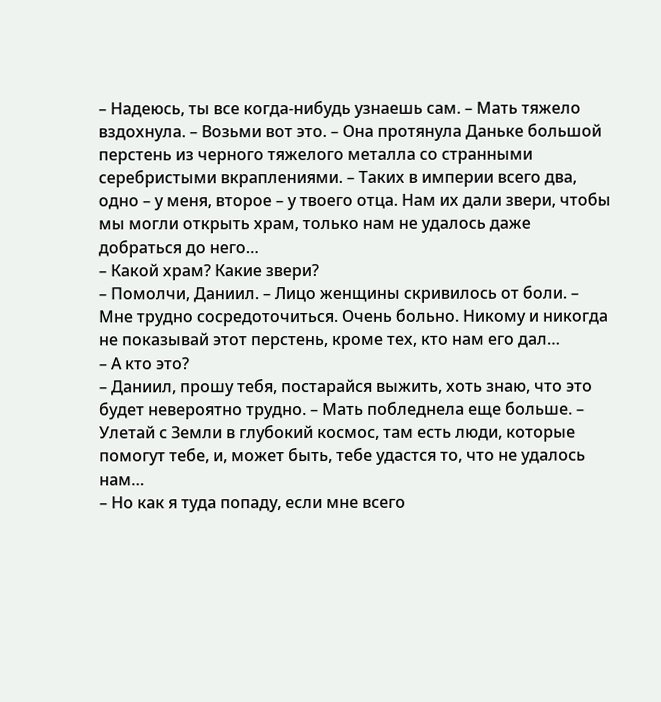– Надеюсь, ты все когда-нибудь узнаешь сам. – Мать тяжело вздохнула. – Возьми вот это. – Она протянула Даньке большой перстень из черного тяжелого металла со странными серебристыми вкраплениями. – Таких в империи всего два, одно – у меня, второе – у твоего отца. Нам их дали звери, чтобы мы могли открыть храм, только нам не удалось даже добраться до него…
– Какой храм? Какие звери?
– Помолчи, Даниил. – Лицо женщины скривилось от боли. – Мне трудно сосредоточиться. Очень больно. Никому и никогда не показывай этот перстень, кроме тех, кто нам его дал…
– А кто это?
– Даниил, прошу тебя, постарайся выжить, хоть знаю, что это будет невероятно трудно. – Мать побледнела еще больше. – Улетай с Земли в глубокий космос, там есть люди, которые помогут тебе, и, может быть, тебе удастся то, что не удалось нам…
– Но как я туда попаду, если мне всего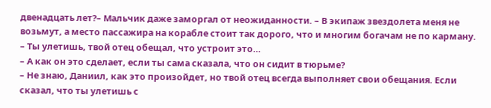двенадцать лет?– Мальчик даже заморгал от неожиданности. – В экипаж звездолета меня не возьмут, а место пассажира на корабле стоит так дорого, что и многим богачам не по карману.
– Ты улетишь, твой отец обещал, что устроит это…
– А как он это сделает, если ты сама сказала, что он сидит в тюрьме?
– Не знаю, Даниил, как это произойдет, но твой отец всегда выполняет свои обещания. Если сказал, что ты улетишь с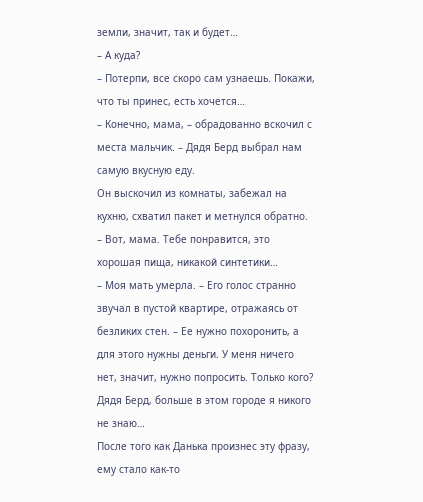земли, значит, так и будет…
– А куда?
– Потерпи, все скоро сам узнаешь. Покажи, что ты принес, есть хочется…
– Конечно, мама, – обрадованно вскочил с места мальчик. – Дядя Берд выбрал нам самую вкусную еду.
Он выскочил из комнаты, забежал на кухню, схватил пакет и метнулся обратно.
– Вот, мама. Тебе понравится, это хорошая пища, никакой синтетики…
– Моя мать умерла. – Его голос странно звучал в пустой квартире, отражаясь от безликих стен. – Ее нужно похоронить, а для этого нужны деньги. У меня ничего нет, значит, нужно попросить. Только кого? Дядя Берд, больше в этом городе я никого не знаю…
После того как Данька произнес эту фразу, ему стало как-то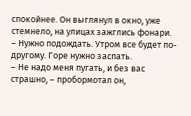спокойнее. Он выглянул в окно, уже стемнело, на улицах зажглись фонари.
– Нужно подождать. Утром все будет по-другому. Горе нужно заспать.
– Не надо меня пугать, и без вас страшно, – пробормотал он,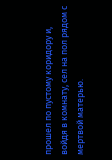прошел по пустому коридору и, войдя в комнату, сел на пол рядом с мертвой матерью.